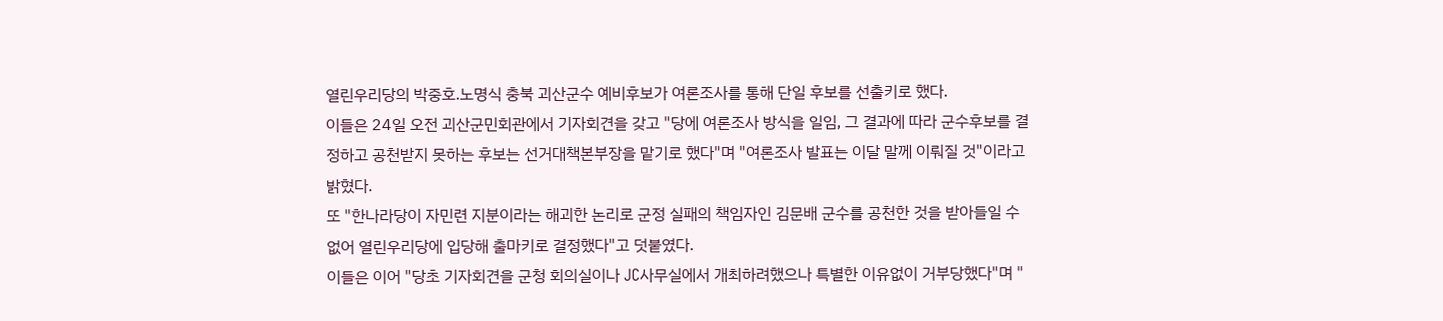열린우리당의 박중호.노명식 충북 괴산군수 예비후보가 여론조사를 통해 단일 후보를 선출키로 했다.
이들은 24일 오전 괴산군민회관에서 기자회견을 갖고 "당에 여론조사 방식을 일임, 그 결과에 따라 군수후보를 결정하고 공천받지 못하는 후보는 선거대책본부장을 맡기로 했다"며 "여론조사 발표는 이달 말께 이뤄질 것"이라고 밝혔다.
또 "한나라당이 자민련 지분이라는 해괴한 논리로 군정 실패의 책임자인 김문배 군수를 공천한 것을 받아들일 수 없어 열린우리당에 입당해 출마키로 결정했다"고 덧붙였다.
이들은 이어 "당초 기자회견을 군청 회의실이나 JC사무실에서 개최하려했으나 특별한 이유없이 거부당했다"며 "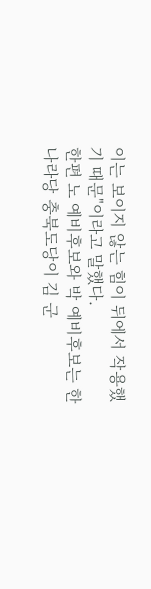이는 보이지 않는 힘이 뒤에서 작용했기 때문"이라고 말했다.
한편 노 예비후보와 박 예비후보는 한나라당 충북도당이 김 군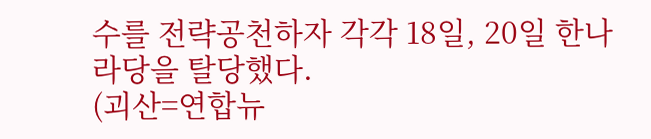수를 전략공천하자 각각 18일, 20일 한나라당을 탈당했다.
(괴산=연합뉴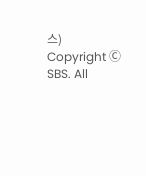스)
Copyright Ⓒ SBS. All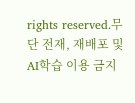rights reserved.무단 전재, 재배포 및 AI학습 이용 금지